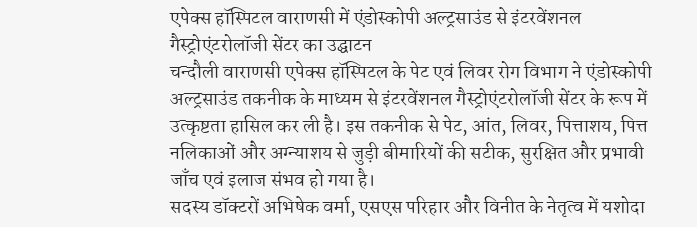एपेक्स हॉस्पिटल वाराणसी में एंडोस्कोपी अल्ट्रसाउंड से इंटरवेंशनल गैस्ट्रोएंटरोलॉजी सेंटर का उद्घाटन
चन्दौली वाराणसी एपेक्स हॉस्पिटल के पेट एवं लिवर रोग विभाग ने एंडोस्कोपी अल्ट्रसाउंड तकनीक के माध्यम से इंटरवेंशनल गैस्ट्रोएंटरोलॉजी सेंटर के रूप में उत्कृष्टता हासिल कर ली है। इस तकनीक से पेट, आंत, लिवर, पित्ताशय, पित्त नलिकाओं और अग्न्याशय से जुड़ी बीमारियों की सटीक, सुरक्षित और प्रभावी जाँच एवं इलाज संभव हो गया है।
सदस्य डॉक्टरों अभिषेक वर्मा, एसएस परिहार और विनीत के नेतृत्व में यशोदा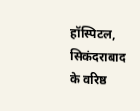हॉस्पिटल, सिकंदराबाद के वरिष्ठ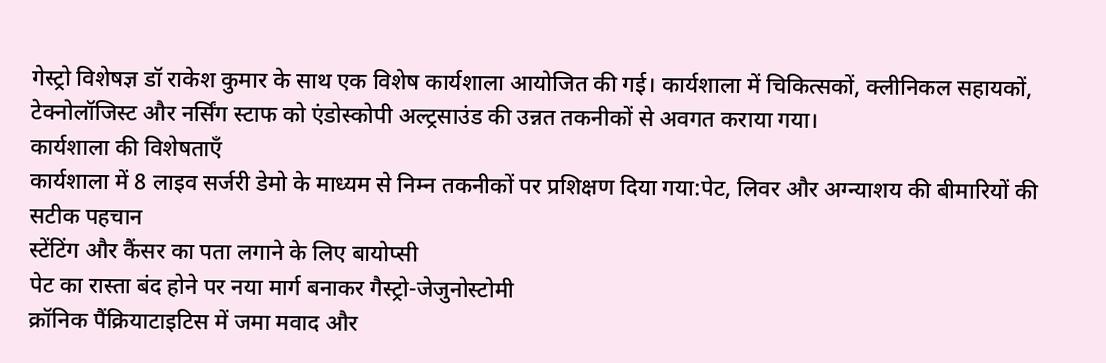गेस्ट्रो विशेषज्ञ डॉ राकेश कुमार के साथ एक विशेष कार्यशाला आयोजित की गई। कार्यशाला में चिकित्सकों, क्लीनिकल सहायकों, टेक्नोलॉजिस्ट और नर्सिंग स्टाफ को एंडोस्कोपी अल्ट्रसाउंड की उन्नत तकनीकों से अवगत कराया गया।
कार्यशाला की विशेषताएँ
कार्यशाला में 8 लाइव सर्जरी डेमो के माध्यम से निम्न तकनीकों पर प्रशिक्षण दिया गया:पेट, लिवर और अग्न्याशय की बीमारियों की सटीक पहचान
स्टेंटिंग और कैंसर का पता लगाने के लिए बायोप्सी
पेट का रास्ता बंद होने पर नया मार्ग बनाकर गैस्ट्रो-जेजुनोस्टोमी
क्रॉनिक पैंक्रियाटाइटिस में जमा मवाद और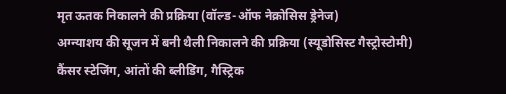मृत ऊतक निकालने की प्रक्रिया (वॉल्ड-ऑफ नेक्रोसिस ड्रेनेज)
अग्न्याशय की सूजन में बनी थैली निकालने की प्रक्रिया (स्यूडोसिस्ट गैस्ट्रोस्टोमी)
कैंसर स्टेजिंग, आंतों की ब्लीडिंग, गैस्ट्रिक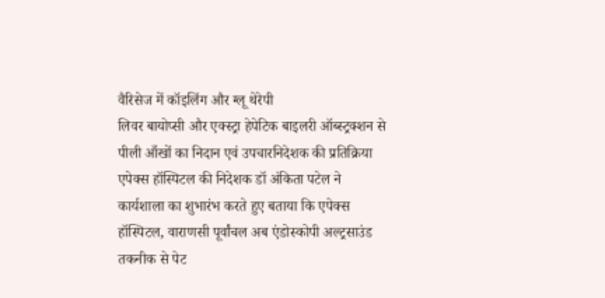वैरिसेज में कॉइलिंग और ग्लू थेरेपी
लिवर बायोप्सी और एक्स्ट्रा हेपेटिक बाइलरी ऑब्स्ट्रक्शन से पीली आँखों का निदान एवं उपचारनिदेशक की प्रतिक्रिया
एपेक्स हॉस्पिटल की निदेशक डॉ अंकिता पटेल ने कार्यशाला का शुभारंभ करते हुए बताया कि एपेक्स हॉस्पिटल, वाराणसी पूर्वांचल अब एंडोस्कोपी अल्ट्रसाउंड तकनीक से पेट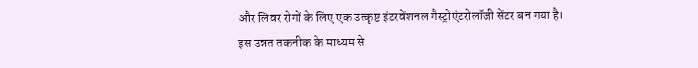और लिवर रोगों के लिए एक उत्कृष्ट इंटरवेंशनल गैस्ट्रोएंटरोलॉजी सेंटर बन गया है।
इस उन्नत तकनीक के माध्यम से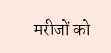मरीजों को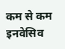कम से कम इनवेसिव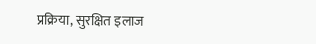प्रक्रिया, सुरक्षित इलाज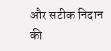और सटीक निदान की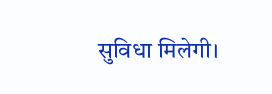सुविधा मिलेगी।